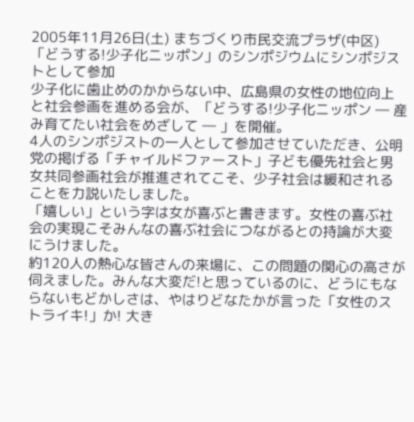2005年11月26日(土) まちづくり市民交流プラザ(中区)
「どうする!少子化ニッポン」のシンポジウムにシンポジストとして参加
少子化に歯止めのかからない中、広島県の女性の地位向上と社会参画を進める会が、「どうする!少子化ニッポン ― 産み育てたい社会をめざして ― 」を開催。
4人のシンポジストの一人として参加させていただき、公明党の掲げる「チャイルドファースト」子ども優先社会と男女共同参画社会が推進されてこそ、少子社会は緩和されることを力説いたしました。
「嬉しい」という字は女が喜ぶと書きます。女性の喜ぶ社会の実現こそみんなの喜ぶ社会につながるとの持論が大変にうけました。
約120人の熱心な皆さんの来場に、この問題の関心の高さが伺えました。みんな大変だ!と思っているのに、どうにもならないもどかしさは、やはりどなたかが言った「女性のストライキ!」か! 大き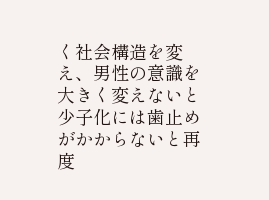く社会構造を変え、男性の意識を大きく変えないと少子化には歯止めがかからないと再度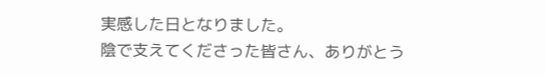実感した日となりました。
陰で支えてくださった皆さん、ありがとう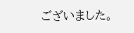ございました。